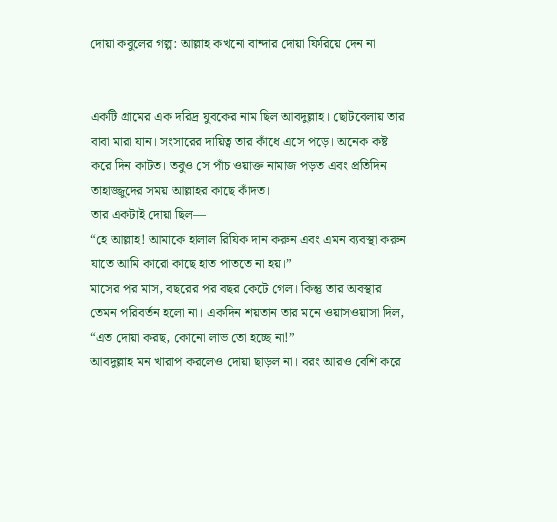দোয়া কবুলের গল্প: আল্লাহ কখনো বান্দার দোয়া ফিরিয়ে দেন না


একটি গ্রামের এক দরিদ্র যুবকের নাম ছিল আবদুল্লাহ। ছোটবেলায় তার বাবা মারা যান। সংসারের দায়িত্ব তার কাঁধে এসে পড়ে। অনেক কষ্ট করে দিন কাটত। তবুও সে পাঁচ ওয়াক্ত নামাজ পড়ত এবং প্রতিদিন তাহাজ্জুদের সময় আল্লাহর কাছে কাঁদত।
তার একটাই দোয়া ছিল—
“হে আল্লাহ! আমাকে হালাল রিযিক দান করুন এবং এমন ব্যবস্থা করুন যাতে আমি কারো কাছে হাত পাততে না হয়।”
মাসের পর মাস, বছরের পর বছর কেটে গেল। কিন্তু তার অবস্থার তেমন পরিবর্তন হলো না। একদিন শয়তান তার মনে ওয়াসওয়াসা দিল, “এত দোয়া করছ, কোনো লাভ তো হচ্ছে না!”
আবদুল্লাহ মন খারাপ করলেও দোয়া ছাড়ল না। বরং আরও বেশি করে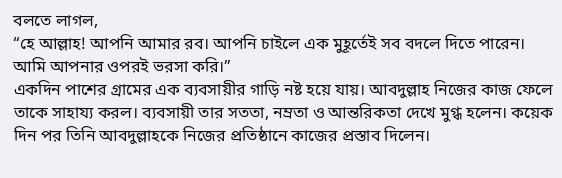বলতে লাগল,
“হে আল্লাহ! আপনি আমার রব। আপনি চাইলে এক মুহূর্তেই সব বদলে দিতে পারেন। আমি আপনার ওপরই ভরসা করি।”
একদিন পাশের গ্রামের এক ব্যবসায়ীর গাড়ি নষ্ট হয়ে যায়। আবদুল্লাহ নিজের কাজ ফেলে তাকে সাহায্য করল। ব্যবসায়ী তার সততা, নম্রতা ও আন্তরিকতা দেখে মুগ্ধ হলেন। কয়েক দিন পর তিনি আবদুল্লাহকে নিজের প্রতিষ্ঠানে কাজের প্রস্তাব দিলেন।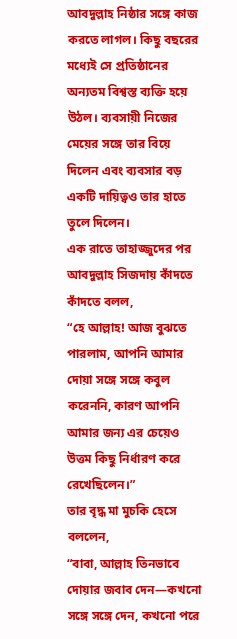আবদুল্লাহ নিষ্ঠার সঙ্গে কাজ করতে লাগল। কিছু বছরের মধ্যেই সে প্রতিষ্ঠানের অন্যতম বিশ্বস্ত ব্যক্তি হয়ে উঠল। ব্যবসায়ী নিজের মেয়ের সঙ্গে তার বিয়ে দিলেন এবং ব্যবসার বড় একটি দায়িত্বও তার হাতে তুলে দিলেন।
এক রাতে তাহাজ্জুদের পর আবদুল্লাহ সিজদায় কাঁদতে কাঁদতে বলল,
“হে আল্লাহ! আজ বুঝতে পারলাম, আপনি আমার দোয়া সঙ্গে সঙ্গে কবুল করেননি, কারণ আপনি আমার জন্য এর চেয়েও উত্তম কিছু নির্ধারণ করে রেখেছিলেন।”
তার বৃদ্ধ মা মুচকি হেসে বললেন,
“বাবা, আল্লাহ তিনভাবে দোয়ার জবাব দেন—কখনো সঙ্গে সঙ্গে দেন, কখনো পরে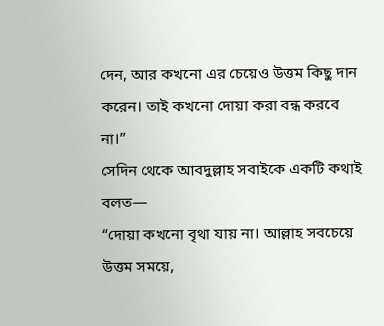দেন, আর কখনো এর চেয়েও উত্তম কিছু দান করেন। তাই কখনো দোয়া করা বন্ধ করবে না।”
সেদিন থেকে আবদুল্লাহ সবাইকে একটি কথাই বলত—
“দোয়া কখনো বৃথা যায় না। আল্লাহ সবচেয়ে উত্তম সময়ে,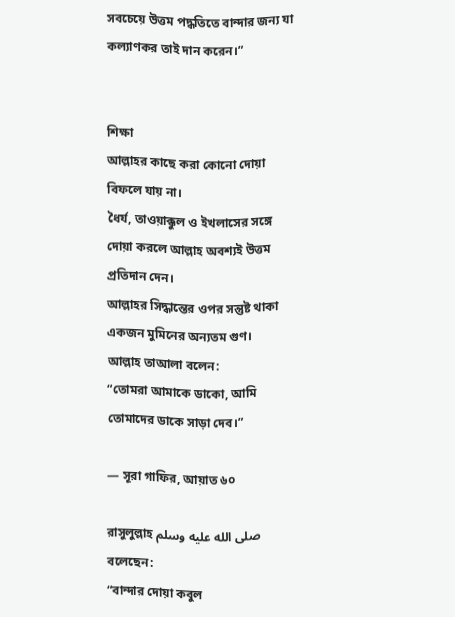সবচেয়ে উত্তম পদ্ধতিতে বান্দার জন্য যা কল্যাণকর তাই দান করেন।”


শিক্ষা
আল্লাহর কাছে করা কোনো দোয়া বিফলে যায় না।
ধৈর্য, তাওয়াক্কুল ও ইখলাসের সঙ্গে দোয়া করলে আল্লাহ অবশ্যই উত্তম প্রতিদান দেন।
আল্লাহর সিদ্ধান্তের ওপর সন্তুষ্ট থাকা একজন মুমিনের অন্যতম গুণ।
আল্লাহ তাআলা বলেন:
“তোমরা আমাকে ডাকো, আমি তোমাদের ডাকে সাড়া দেব।”

— সূরা গাফির, আয়াত ৬০

রাসুলুল্লাহ صلى الله عليه وسلم বলেছেন:
“বান্দার দোয়া কবুল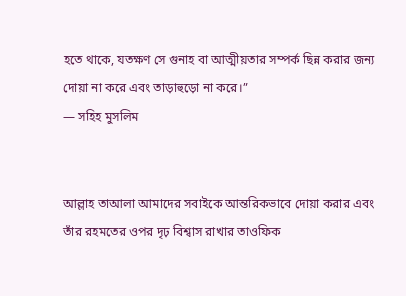হতে থাকে, যতক্ষণ সে গুনাহ বা আত্মীয়তার সম্পর্ক ছিন্ন করার জন্য দোয়া না করে এবং তাড়াহুড়ো না করে।”
— সহিহ মুসলিম


আল্লাহ তাআলা আমাদের সবাইকে আন্তরিকভাবে দোয়া করার এবং তাঁর রহমতের ওপর দৃঢ় বিশ্বাস রাখার তাওফিক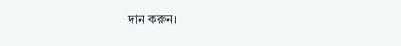দান করুন।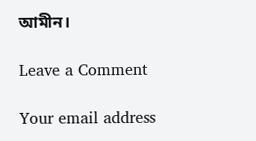আমীন।

Leave a Comment

Your email address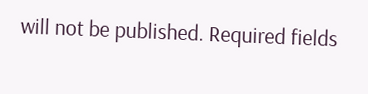will not be published. Required fields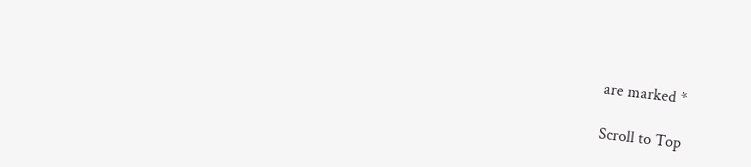are marked *

Scroll to Top